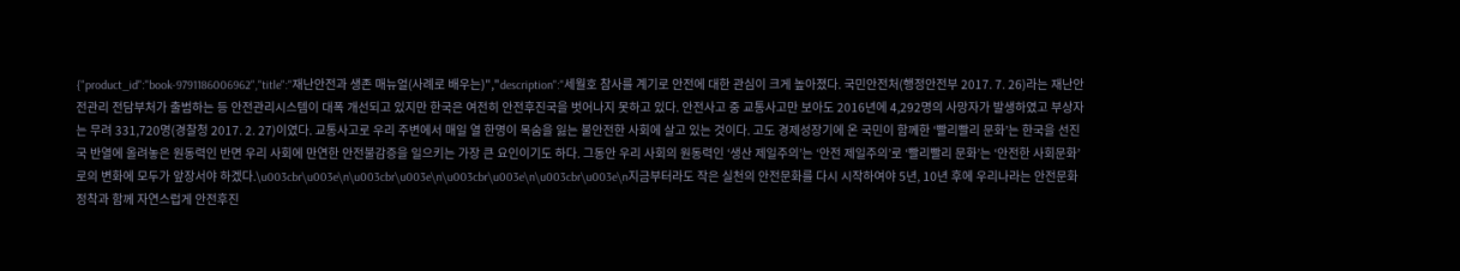{"product_id":"book-9791186006962","title":"재난안전과 생존 매뉴얼(사례로 배우는)","description":"세월호 참사를 계기로 안전에 대한 관심이 크게 높아졌다. 국민안전처(행정안전부 2017. 7. 26)라는 재난안전관리 전담부처가 출범하는 등 안전관리시스템이 대폭 개선되고 있지만 한국은 여전히 안전후진국을 벗어나지 못하고 있다. 안전사고 중 교통사고만 보아도 2016년에 4,292명의 사망자가 발생하였고 부상자는 무려 331,720명(경찰청 2017. 2. 27)이였다. 교통사고로 우리 주변에서 매일 열 한명이 목숨을 잃는 불안전한 사회에 살고 있는 것이다. 고도 경제성장기에 온 국민이 함께한 ‘빨리빨리 문화’는 한국을 선진국 반열에 올려놓은 원동력인 반면 우리 사회에 만연한 안전불감증을 일으키는 가장 큰 요인이기도 하다. 그동안 우리 사회의 원동력인 ‘생산 제일주의’는 ‘안전 제일주의’로 ‘빨리빨리 문화’는 ‘안전한 사회문화’로의 변화에 모두가 앞장서야 하겠다.\u003cbr\u003e\n\u003cbr\u003e\n\u003cbr\u003e\n\u003cbr\u003e\n지금부터라도 작은 실천의 안전문화를 다시 시작하여야 5년, 10년 후에 우리나라는 안전문화 정착과 함께 자연스럽게 안전후진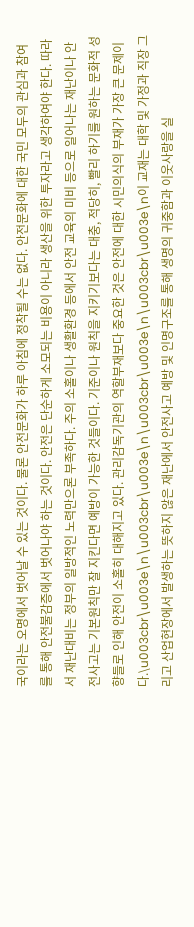국이라는 오명에서 벗어날 수 있는 것이다. 물론 안전문화가 하루 아침에 정착될 수는 없다. 안전문화에 대한 국민 모두의 관심과 참여를 통해 안전불감증에서 벗어나야 하는 것이다. 안전은 단순하게 소모되는 비용이 아니라 생산을 위한 투자라고 생각하여야 한다. 따라서 재난대비는 정부의 일방적인 노력만으론 부족하다. 주의 소홀이나 생활환경 등에서 안전 교육의 미비 등으로 일어나는 재난이나 안전사고는 기본원칙만 잘 지킨다면 예방이 가능한 것들이다. 기준이나 원칙을 지키기보다는 대충, 적당히, 빨리 하기를 원하는 문화적 성향들로 인해 안전이 소홀히 대해지고 있다. 관리감독기관의 역할부재보다 중요한 것은 안전에 대한 시민의식의 부재가 가장 큰 문제이다.\u003cbr\u003e\n\u003cbr\u003e\n\u003cbr\u003e\n\u003cbr\u003e\n이 교재는 대학 및 가정과 직장 그리고 산업현장에서 발생하는 뜻하지 않은 재난에서 안전사고 예방 및 인명구조를 통해 생명의 귀중함과 이웃사랑을 실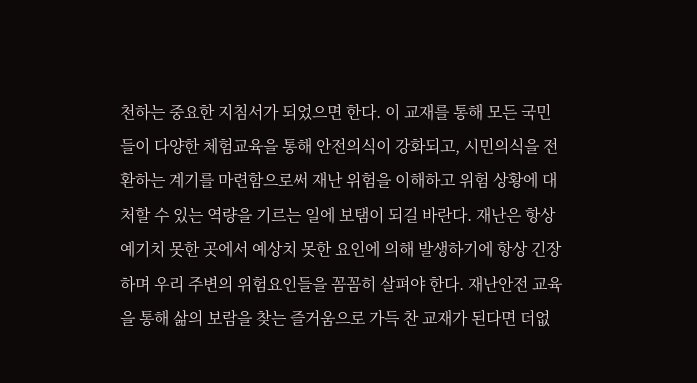천하는 중요한 지침서가 되었으면 한다. 이 교재를 통해 모든 국민들이 다양한 체험교육을 통해 안전의식이 강화되고, 시민의식을 전환하는 계기를 마련함으로써 재난 위험을 이해하고 위험 상황에 대처할 수 있는 역량을 기르는 일에 보탬이 되길 바란다. 재난은 항상 예기치 못한 곳에서 예상치 못한 요인에 의해 발생하기에 항상 긴장하며 우리 주변의 위험요인들을 꼼꼼히 살펴야 한다. 재난안전 교육을 통해 삶의 보람을 찾는 즐거움으로 가득 찬 교재가 된다면 더없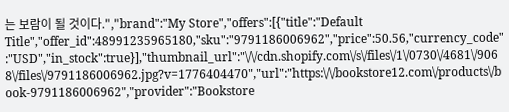는 보람이 될 것이다.","brand":"My Store","offers":[{"title":"Default Title","offer_id":48991235965180,"sku":"9791186006962","price":50.56,"currency_code":"USD","in_stock":true}],"thumbnail_url":"\/\/cdn.shopify.com\/s\/files\/1\/0730\/4681\/9068\/files\/9791186006962.jpg?v=1776404470","url":"https:\/\/bookstore12.com\/products\/book-9791186006962","provider":"Bookstore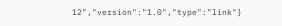12","version":"1.0","type":"link"}